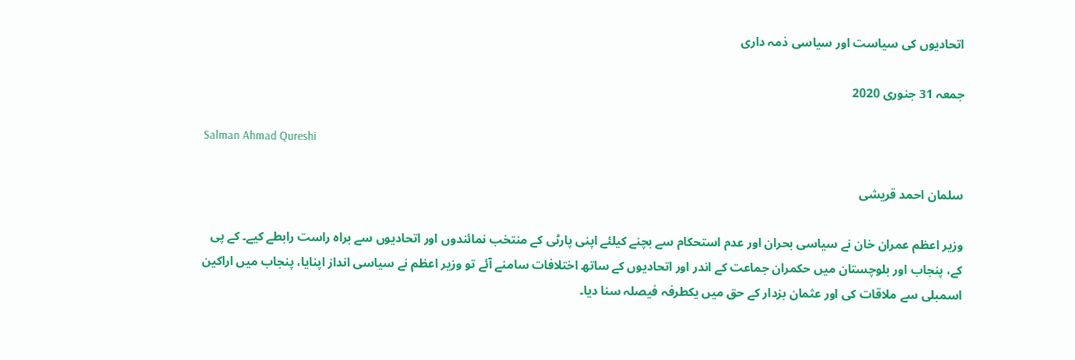اتحادیوں کی سیاست اور سیاسی ذمہ داری

جمعہ 31 جنوری 2020

Salman Ahmad Qureshi

سلمان احمد قریشی

وزیر اعظم عمران خان نے سیاسی بحران اور عدم استحکام سے بچنے کیلئے اپنی پارٹی کے منتخب نمائندوں اور اتحادیوں سے براہ راست رابطے کیے۔ کے پی کے، پنجاب اور بلوچستان میں حکمران جماعت کے اندر اور اتحادیوں کے ساتھ اختلافات سامنے آئے تو وزیر اعظم نے سیاسی انداز اپنایا، پنجاب میں اراکین اسمبلی سے ملاقات کی اور عثمان بزدار کے حق میں یکطرفہ فیصلہ سنا دیا۔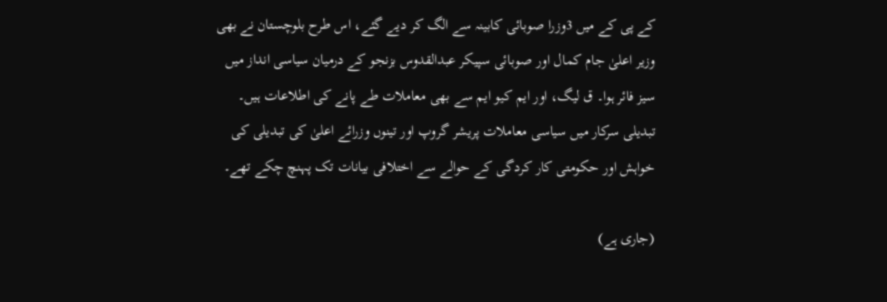کے پی کے میں 3وزرا صوبائی کابینہ سے الگ کر دیے گئے، اس طرح بلوچستان نے بھی وزیر اعلیٰ جام کمال اور صوبائی سپیکر عبدالقدوس بزنجو کے درمیان سیاسی انداز میں سیز فائر ہوا۔ ق لیگ، اور ایم کیو ایم سے بھی معاملات طے پانے کی اطلاعات ہیں۔ تبدیلی سرکار میں سیاسی معاملات پریشر گروپ اور تینوں وزرائے اعلیٰ کی تبدیلی کی خواہش اور حکومتی کار کردگی کے حوالے سے اختلافی بیانات تک پہنچ چکے تھے۔

(جاری ہے)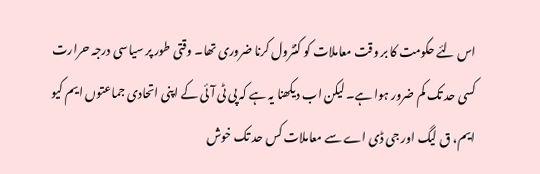اس لئے حکومت کا بر وقت معاملات کو کنٹرول کرنا ضروری تھا۔ وقتی طور پر سیاسی درجہ حرارت کسی حد تک کم ضرور ہوا ہے۔ لیکن اب دیکھنا یہ ہے کہ پی ٹی آئی کے اپنی اتحادی جماعتوں ایم کیو ایم، ق لیگ اور جی ڈی اے سے معاملات کس حد تک خوش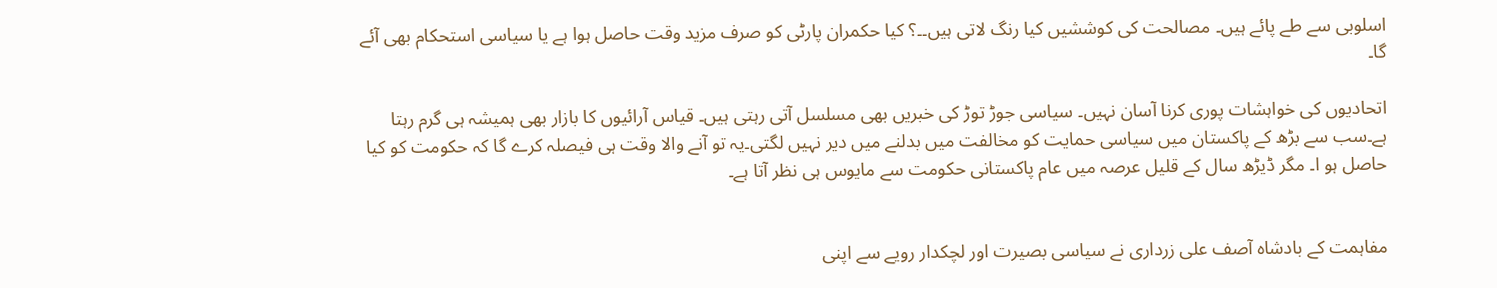اسلوبی سے طے پائے ہیں۔ مصالحت کی کوششیں کیا رنگ لاتی ہیں۔۔؟ کیا حکمران پارٹی کو صرف مزید وقت حاصل ہوا ہے یا سیاسی استحکام بھی آئے گا۔

اتحادیوں کی خواہشات پوری کرنا آسان نہیں۔ سیاسی جوڑ توڑ کی خبریں بھی مسلسل آتی رہتی ہیں۔ قیاس آرائیوں کا بازار بھی ہمیشہ ہی گرم رہتا ہے۔سب سے بڑھ کے پاکستان میں سیاسی حمایت کو مخالفت میں بدلنے میں دیر نہیں لگتی۔یہ تو آنے والا وقت ہی فیصلہ کرے گا کہ حکومت کو کیا حاصل ہو ا۔ مگر ڈیڑھ سال کے قلیل عرصہ میں عام پاکستانی حکومت سے مایوس ہی نظر آتا ہے۔


مفاہمت کے بادشاہ آصف علی زرداری نے سیاسی بصیرت اور لچکدار رویے سے اپنی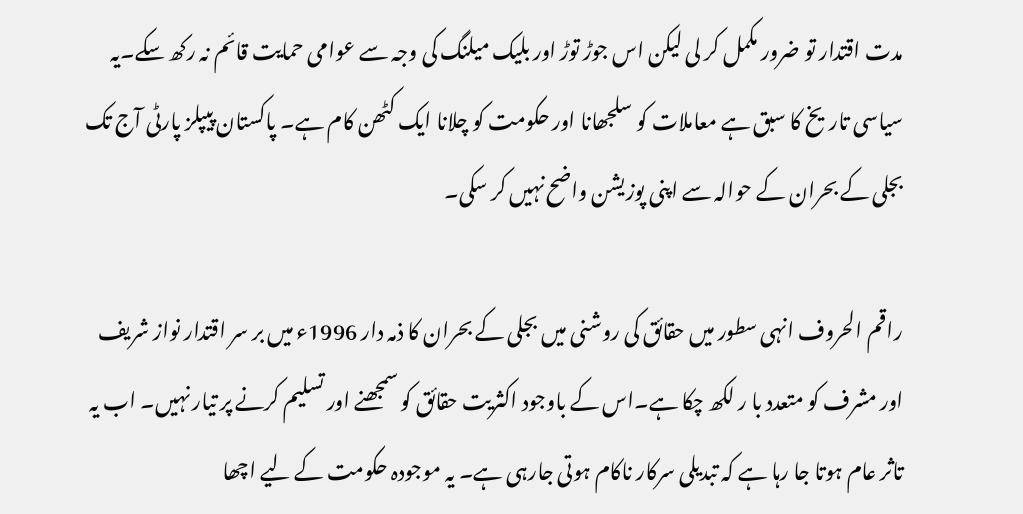مدت اقتدار تو ضرور مکمل کر لی لیکن اس جوڑ توڑ اور بلیک میلنگ کی وجہ سے عوامی حمایت قائم نہ رکھ سکے۔یہ سیاسی تاریخ کا سبق ہے معاملات کو سلجھانا اور حکومت کو چلانا ایک کٹھن کام ہے۔ پاکستان پیپلز پارٹی آج تک بجلی کے بحران کے حوالہ سے اپنی پوزیشن واضح نہیں کر سکی۔

راقم الحروف انہی سطور میں حقائق کی روشنی میں بجلی کے بحران کا ذمہ دار 1996ء میں بر سر اقتدار نواز شریف اور مشرف کو متعدد با ر لکھ چکا ہے۔اس کے باوجود اکثریت حقائق کو سمجھنے اور تسلیم کرنے پر تیار نہیں۔ اب یہ تاثر عام ہوتا جا رہا ہے کہ تبدیلی سرکار ناکام ہوتی جارہی ہے۔ یہ موجودہ حکومت کے لیے اچھا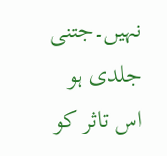نہیں۔جتنی جلدی ہو اس تاثر کو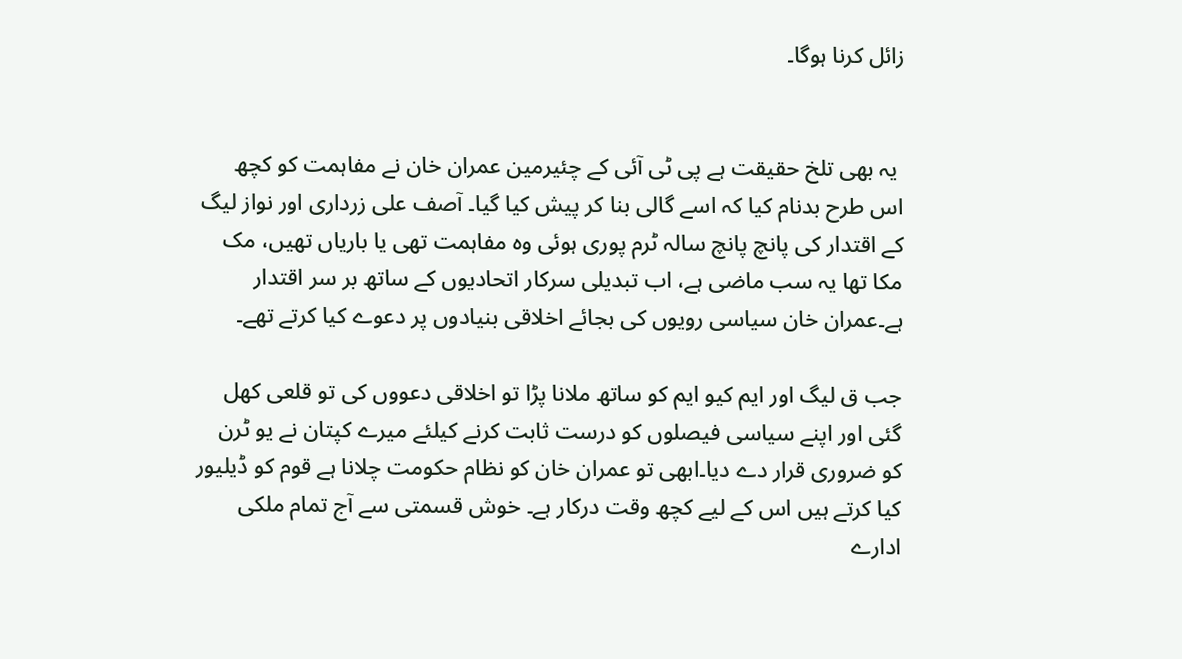زائل کرنا ہوگا۔


 یہ بھی تلخ حقیقت ہے پی ٹی آئی کے چئیرمین عمران خان نے مفاہمت کو کچھ اس طرح بدنام کیا کہ اسے گالی بنا کر پیش کیا گیا۔ آصف علی زرداری اور نواز لیگ کے اقتدار کی پانچ پانچ سالہ ٹرم پوری ہوئی وہ مفاہمت تھی یا باریاں تھیں، مک مکا تھا یہ سب ماضی ہے، اب تبدیلی سرکار اتحادیوں کے ساتھ بر سر اقتدار ہے۔عمران خان سیاسی رویوں کی بجائے اخلاقی بنیادوں پر دعوے کیا کرتے تھے۔

جب ق لیگ اور ایم کیو ایم کو ساتھ ملانا پڑا تو اخلاقی دعووں کی تو قلعی کھل گئی اور اپنے سیاسی فیصلوں کو درست ثابت کرنے کیلئے میرے کپتان نے یو ٹرن کو ضروری قرار دے دیا۔ابھی تو عمران خان کو نظام حکومت چلانا ہے قوم کو ڈیلیور کیا کرتے ہیں اس کے لیے کچھ وقت درکار ہے۔ خوش قسمتی سے آج تمام ملکی ادارے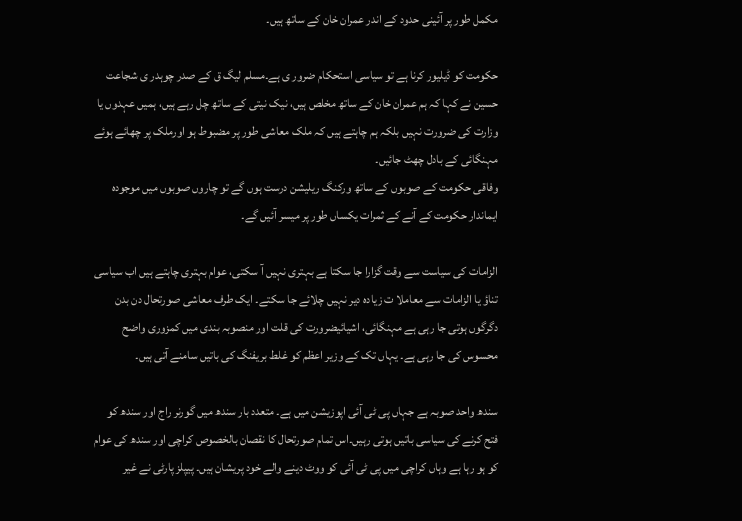مکمل طور پر آئینی حدود کے اندر عمران خان کے ساتھ ہیں۔

حکومت کو ڈیلیور کرنا ہے تو سیاسی استحکام ضرور ی ہے۔مسلم لیگ ق کے صدر چوہدر ی شجاعت حسین نے کہا کہ ہم عمران خان کے ساتھ مخلص ہیں، نیک نیتی کے ساتھ چل رہے ہیں، ہمیں عہدوں یا وزارت کی ضرورت نہیں بلکہ ہم چاہتے ہیں کہ ملک معاشی طور پر مضبوط ہو اورملک پر چھائے ہوئے مہنگائی کے بادل چھٹ جائیں۔
وفاقی حکومت کے صوبوں کے ساتھ ورکنگ ریلیشن درست ہوں گے تو چاروں صوبوں میں موجودہ ایماندار حکومت کے آنے کے ثمرات یکساں طور پر میسر آئیں گے۔

الزامات کی سیاست سے وقت گزارا جا سکتا ہے بہتری نہیں آ سکتی، عوام بہتری چاہتے ہیں اب سیاسی تناؤ یا الزامات سے معاملا ت زیادہ دیر نہیں چلائے جا سکتے۔ ایک طرف معاشی صورتحال دن بدن دگرگوں ہوتی جا رہی ہے مہنگائی، اشیائیضرورت کی قلت اور منصوبہ بندی میں کمزوری واضح محسوس کی جا رہی ہے۔ یہاں تک کے وزیر اعظم کو غلط بریفنگ کی باتیں سامنے آتی ہیں۔

سندھ واحد صوبہ ہے جہاں پی ٹی آئی اپوزیشن میں ہے۔ متعدد بار سندھ میں گورنر راج اور سندھ کو فتح کرنے کی سیاسی باتیں ہوتی رہیں۔اس تمام صورتحال کا نقصان بالخصوص کراچی اور سندھ کی عوام کو ہو رہا ہے وہاں کراچی میں پی ٹی آئی کو ووٹ دینے والے خود پریشان ہیں۔ پیپلز پارٹی نے غیر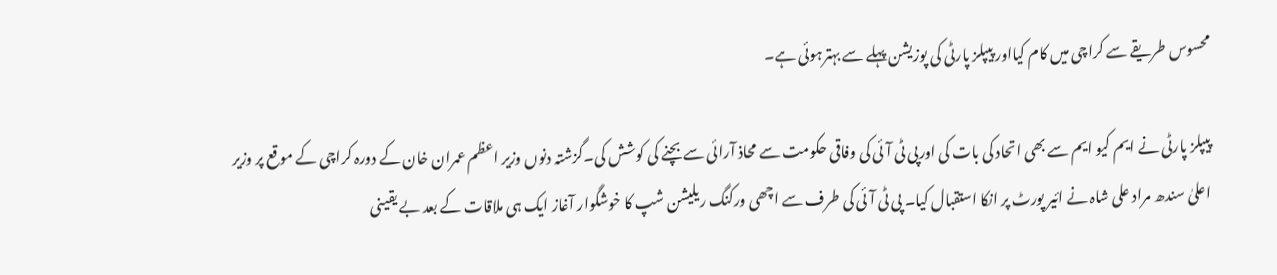محسوس طریقے سے کراچی میں کام کیااور پیپلز پارٹی کی پوزیشن پہلے سے بہترہوئی ہے۔

پیپلز پارٹی نے ایم کیو ایم سے بھی اتحاد کی بات کی اورپی ٹی آئی کی وفاقی حکومت سے محاذ آرائی سے بچنے کی کوشش کی۔گزشتہ دنوں وزیر اعظم عمران خان کے دورہ کراچی کے موقع پر وزیر اعلیٰ سندھ مراد علی شاہ نے ائیر پورٹ پر انکا استقبال کیا۔ پی ٹی آئی کی طرف سے اچھی ورکنگ ریلیشن شپ کا خوشگوار آغاز ایک ہی ملاقات کے بعد بے یقینی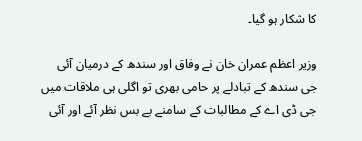کا شکار ہو گیا۔

وزیر اعظم عمران خان نے وفاق اور سندھ کے درمیان آئی جی سندھ کے تبادلے پر حامی بھری تو اگلی ہی ملاقات میں جی ڈی اے کے مطالبات کے سامنے بے بس نظر آئے اور آئی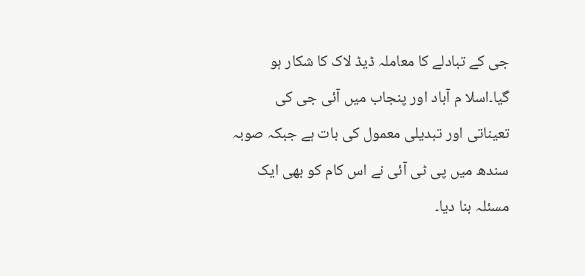جی کے تبادلے کا معاملہ ڈیڈ لاک کا شکار ہو گیا۔اسلا م آباد اور پنجاب میں آئی جی کی تعیناتی اور تبدیلی معمول کی بات ہے جبکہ صوبہ سندھ میں پی ٹی آئی نے اس کام کو بھی ایک مسئلہ بنا دیا۔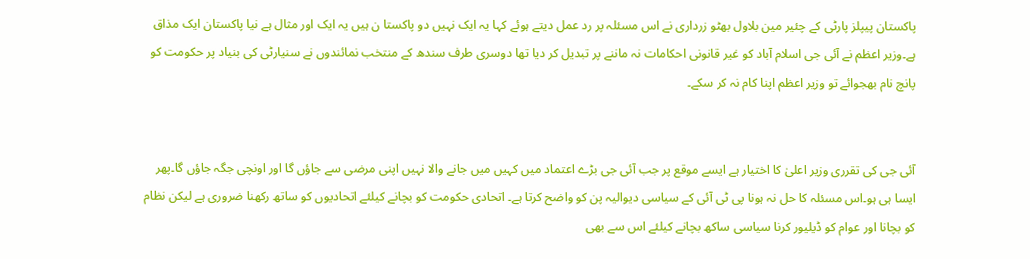پاکستان پیپلز پارٹی کے چئیر مین بلاول بھٹو زرداری نے اس مسئلہ پر رد عمل دیتے ہوئے کہا یہ ایک نہیں دو پاکستا ن ہیں یہ ایک اور مثال ہے نیا پاکستان ایک مذاق ہے۔وزیر اعظم نے آئی جی اسلام آباد کو غیر قانونی احکامات نہ ماننے پر تبدیل کر دیا تھا دوسری طرف سندھ کے منتخب نمائندوں نے سنیارٹی کی بنیاد پر حکومت کو پانچ نام بھجوائے تو وزیر اعظم اپنا کام نہ کر سکے۔


آئی جی کی تقرری وزیر اعلیٰ کا اختیار ہے ایسے موقع پر جب آئی جی بڑے اعتماد میں کہیں میں جانے والا نہیں اپنی مرضی سے جاؤں گا اور اونچی جگہ جاؤں گا۔پھر ایسا ہی ہو۔اس مسئلہ کا حل نہ ہونا پی ٹی آئی کے سیاسی دیوالیہ پن کو واضح کرتا ہے۔ اتحادی حکومت کو بچانے کیلئے اتحادیوں کو ساتھ رکھنا ضروری ہے لیکن نظام کو بچانا اور عوام کو ڈیلیور کرنا سیاسی ساکھ بچانے کیلئے اس سے بھی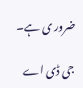ضرور ی ہے۔

جی ڈی اے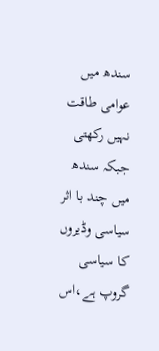سندھ میں عوامی طاقت نہیں رکھتی جبکہ سندھ میں چند با اثر سیاسی وڈیروں کا سیاسی گروپ ہے،اس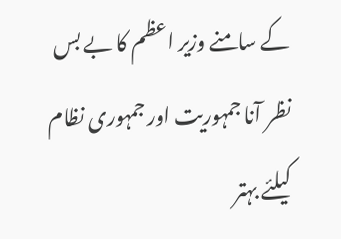کے سامنے وزیر اعظم کا بے بس نظر آنا جمہوریت اور جمہوری نظام کیلئے بہتر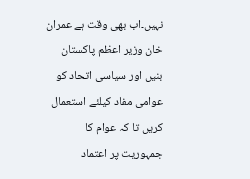نہیں۔اب بھی وقت ہے عمران خان وزیر اعظم پاکستان بنیں اور سیاسی اتحاد کو عوامی مفاد کیلئے استعمال کریں تا کہ عوام کا جمہوریت پر اعتماد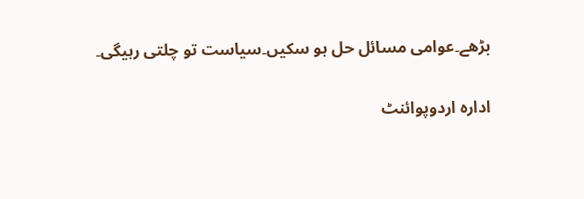بڑھے۔عوامی مسائل حل ہو سکیں۔سیاست تو چلتی رہیگی۔

ادارہ اردوپوائنٹ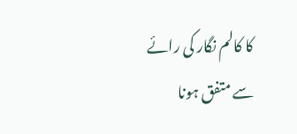کا کالم نگار کی رائے سے متفق ہونا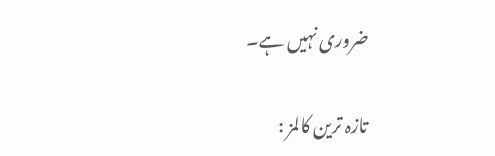ضروری نہیں ہے۔

تازہ ترین کالمز :